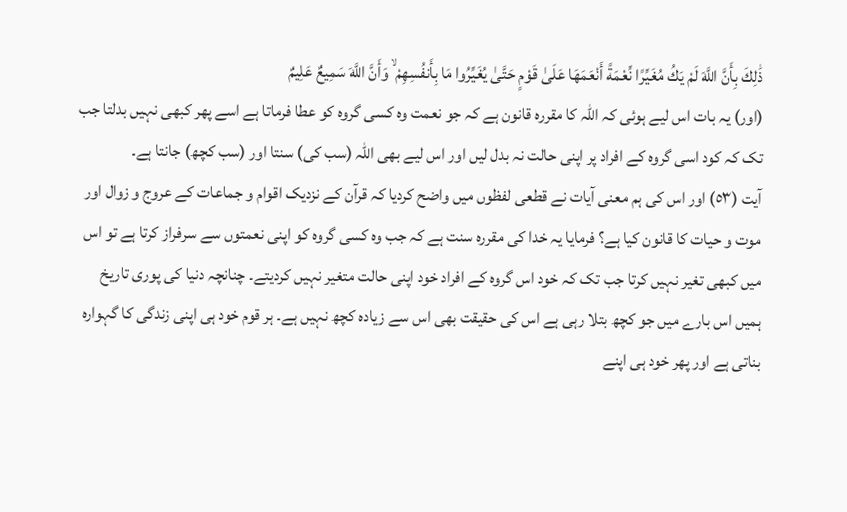ذَٰلِكَ بِأَنَّ اللَّهَ لَمْ يَكُ مُغَيِّرًا نِّعْمَةً أَنْعَمَهَا عَلَىٰ قَوْمٍ حَتَّىٰ يُغَيِّرُوا مَا بِأَنفُسِهِمْ ۙ وَأَنَّ اللَّهَ سَمِيعٌ عَلِيمٌ
(اور) یہ بات اس لیے ہوئی کہ اللہ کا مقررہ قانون ہے کہ جو نعمت وہ کسی گروہ کو عطا فرماتا ہے اسے پھر کبھی نہیں بدلتا جب تک کہ کود اسی گروہ کے افراد پر اپنی حالت نہ بدل لیں اور اس لیے بھی اللہ (سب کی) سنتا اور (سب کچھ) جانتا ہے۔
آیت (٥٣) اور اس کی ہم معنی آیات نے قطعی لفظوں میں واضح کردیا کہ قرآن کے نزدیک اقوام و جماعات کے عروج و زوال اور موت و حیات کا قانون کیا ہے؟ فرمایا یہ خدا کی مقررہ سنت ہے کہ جب وہ کسی گروہ کو اپنی نعمتوں سے سرفراز کرتا ہے تو اس میں کبھی تغیر نہیں کرتا جب تک کہ خود اس گروہ کے افراد خود اپنی حالت متغیر نہیں کردیتے۔ چنانچہ دنیا کی پوری تاریخ ہمیں اس بارے میں جو کچھ بتلا رہی ہے اس کی حقیقت بھی اس سے زیادہ کچھ نہیں ہے۔ ہر قوم خود ہی اپنی زندگی کا گہوارہ بناتی ہے اور پھر خود ہی اپنے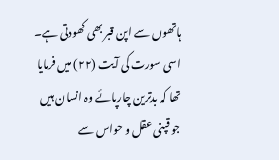ہاتھوں سے اپن قبر بھی کھودتی ہے۔ اسی سورت کی آیت (٢٢) میں فرمایا تھا کہ بدترین چارپائے وہ انسان ہیں جو قپنی عقل و حواس سے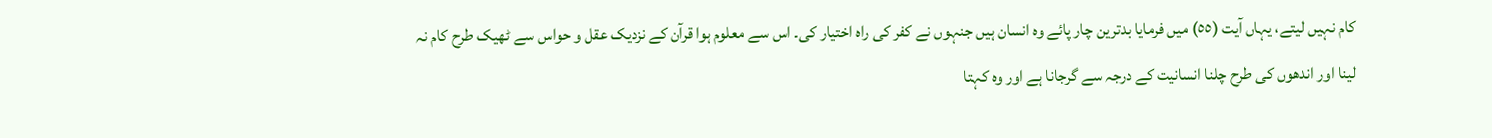کام نہیں لیتے، یہاں آیت (٥٥) میں فرمایا بدترین چار پائے وہ انسان ہیں جنہوں نے کفر کی راہ اختیار کی۔ اس سے معلوم ہوا قرآن کے نزدیک عقل و حواس سے ٹھیک طرح کام نہ لینا اور اندھوں کی طرح چلنا انسانیت کے درجہ سے گرجانا ہے اور وہ کہتا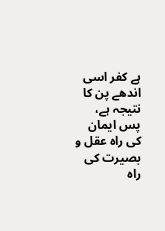ہے کفر اسی اندھے پن کا نتیجہ ہے، پس ایمان کی راہ عقل و بصیرت کی راہ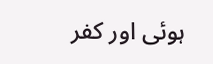ہوئی اور کفر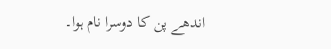اندھے پن کا دوسرا نام ہوا۔